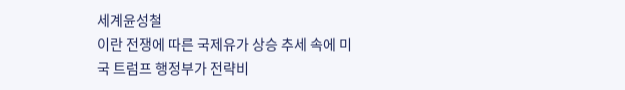세계윤성철
이란 전쟁에 따른 국제유가 상승 추세 속에 미국 트럼프 행정부가 전략비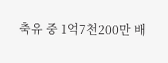축유 중 1억7천200만 배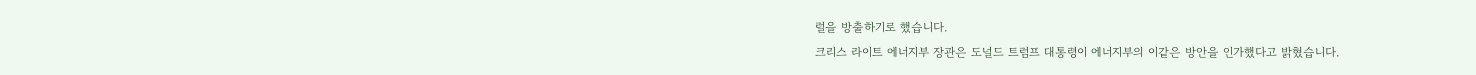럴을 방출하기로 했습니다.
크리스 라이트 에너지부 장관은 도널드 트럼프 대통령이 에너지부의 이같은 방안을 인가했다고 밝혔습니다.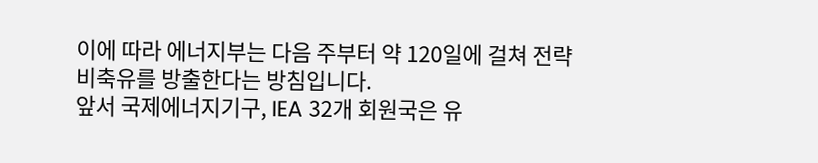이에 따라 에너지부는 다음 주부터 약 120일에 걸쳐 전략 비축유를 방출한다는 방침입니다.
앞서 국제에너지기구, IEA 32개 회원국은 유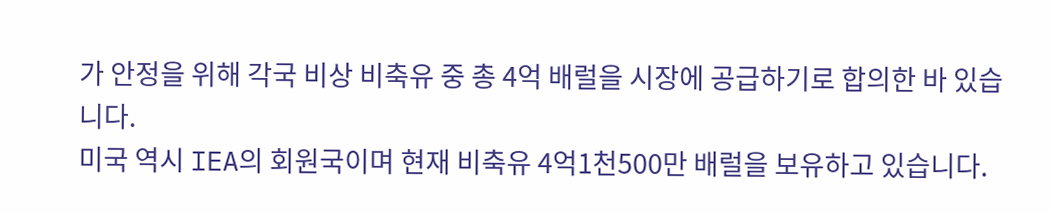가 안정을 위해 각국 비상 비축유 중 총 4억 배럴을 시장에 공급하기로 합의한 바 있습니다.
미국 역시 IEA의 회원국이며 현재 비축유 4억1천500만 배럴을 보유하고 있습니다.